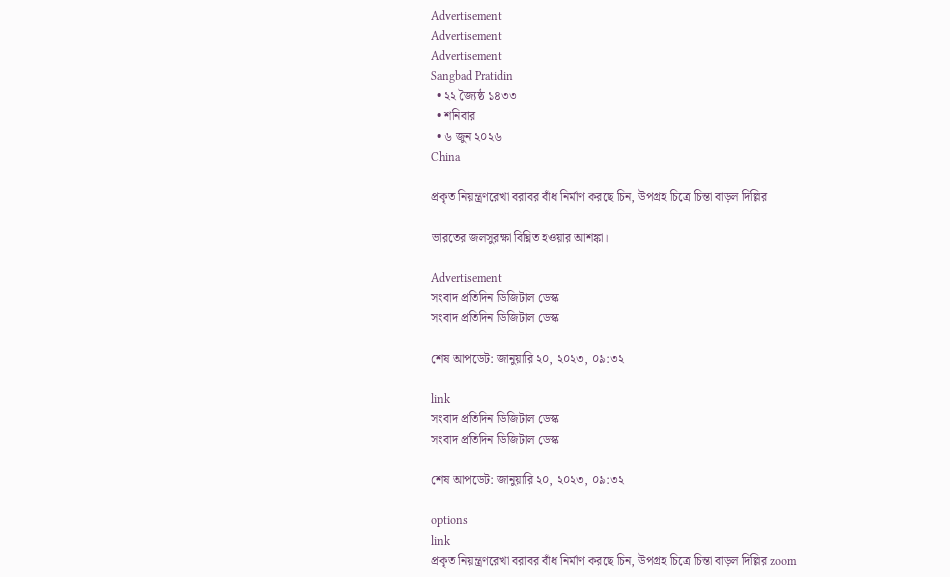Advertisement
Advertisement
Advertisement
Sangbad Pratidin
  • ২২ জ্যৈষ্ঠ ১৪৩৩
  • শনিবার
  • ৬ জুন ২০২৬
China

প্রকৃত নিয়ন্ত্রণরেখা বরাবর বাঁধ নির্মাণ করছে চিন, উপগ্রহ চিত্রে চিন্তা বাড়ল দিল্লির

ভারতের জলসুরক্ষা বিঘ্নিত হওয়ার আশঙ্কা।

Advertisement
সংবাদ প্রতিদিন ডিজিটাল ডেস্ক
সংবাদ প্রতিদিন ডিজিটাল ডেস্ক

শেষ আপডেট: জানুয়ারি ২০, ২০২৩, ০৯:৩২

link
সংবাদ প্রতিদিন ডিজিটাল ডেস্ক
সংবাদ প্রতিদিন ডিজিটাল ডেস্ক

শেষ আপডেট: জানুয়ারি ২০, ২০২৩, ০৯:৩২

options
link
প্রকৃত নিয়ন্ত্রণরেখা বরাবর বাঁধ নির্মাণ করছে চিন, উপগ্রহ চিত্রে চিন্তা বাড়ল দিল্লির zoom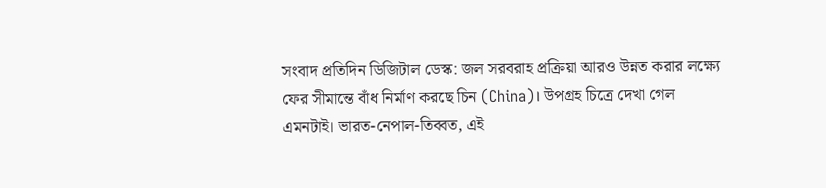সংবাদ প্রতিদিন ডিজিটাল ডেস্ক: জল সরবরাহ প্রক্রিয়া আরও উন্নত করার লক্ষ্যে ফের সীমান্তে বাঁধ নির্মাণ করছে চিন (China)। উপগ্রহ চিত্রে দেখা গেল এমনটাই। ভারত-নেপাল-তিব্বত, এই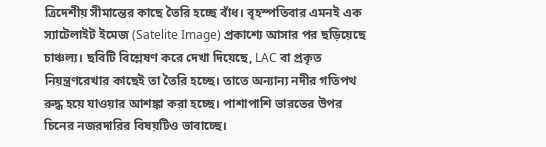ত্রিদেশীয় সীমান্তের কাছে তৈরি হচ্ছে বাঁধ। বৃহস্পতিবার এমনই এক স্যাটেলাইট ইমেজ (Satelite Image) প্রকাশ্যে আসার পর ছড়িয়েছে চাঞ্চল্য। ছবিটি বিশ্লেষণ করে দেখা দিয়েছে, LAC বা প্রকৃত নিয়ন্ত্রণরেখার কাছেই তা তৈরি হচ্ছে। তাতে অন্যান্য নদীর গতিপথ রুদ্ধ হয়ে যাওয়ার আশঙ্কা করা হচ্ছে। পাশাপাশি ভারতের উপর চিনের নজরদারির বিষয়টিও ভাবাচ্ছে।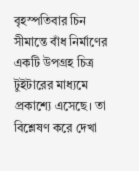বৃহস্পতিবার চিন সীমান্তে বাঁধ নির্মাণের একটি উপগ্রহ চিত্র টুইটারের মাধ্যমে প্রকাশ্যে এসেছে। তা বিশ্লেষণ করে দেখা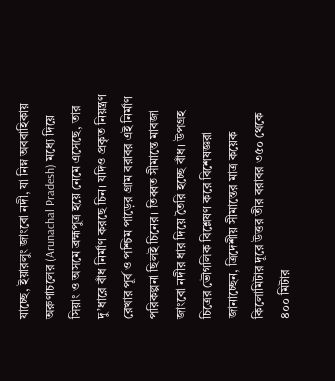যাচ্ছে, ইয়ারলুং জাংবো নদী, যা নিম্ন অববাহিকায় অরুণাচলের (Arunachal Pradesh) মধ্যে দিয়ে সিয়াং ও অসমে ব্রহ্মপুত্র হয়ে নেমে এসেছে, তার দু’ধারে বাঁধ নির্মাণ করছে চিন। যদিও প্রকৃত নিয়ন্ত্রণ রেখার পূর্ব ও পশ্চিম পাড়ের গ্রাম বরাবর এই নির্মাণ পরিকল্পনা ছিলই চিনের। তিব্বত সীমান্তে মাবজা জাংবো নদীর ধার দিয়ে তৈরি হচ্ছে বাঁধ। উপগ্রহ চিত্রের ভৌগলিক বিশ্লেষণ করে বিশেষজ্ঞরা জানাচ্ছেন, ত্রিদেশীয় সীমান্তের মাত্র কয়েক কিলোমিটার দূরে উত্তর তীর বরাবর ৩৫০ থেকে ৪০০ মিটার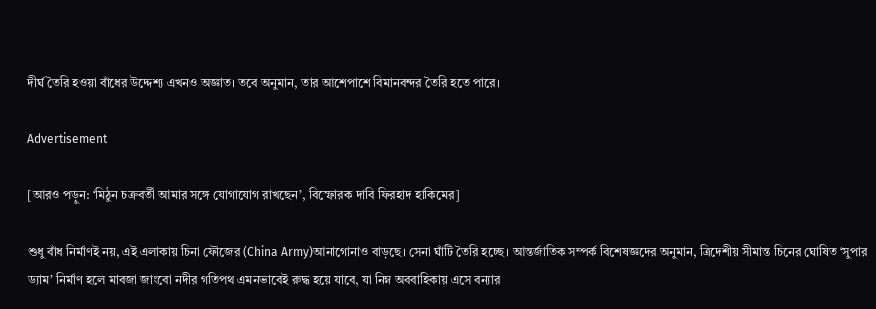দীর্ঘ তৈরি হওয়া বাঁধের উদ্দেশ্য এখনও অজ্ঞাত। তবে অনুমান, তার আশেপাশে বিমানবন্দর তৈরি হতে পারে।

Advertisement

[আরও পড়ুন: ‘মিঠুন চক্রবর্তী আমার সঙ্গে যোগাযোগ রাখছেন’, বিস্ফোরক দাবি ফিরহাদ হাকিমের]

শুধু বাঁধ নির্মাণই নয়, এই এলাকায় চিনা ফৌজের (China Army)আনাগোনাও বাড়ছে। সেনা ঘাঁটি তৈরি হচ্ছে। আন্তর্জাতিক সম্পর্ক বিশেষজ্ঞদের অনুমান, ত্রিদেশীয় সীমান্ত চিনের ঘোষিত ‘সুপার ড্যাম’ নির্মাণ হলে মাবজা জাংবো নদীর গতিপথ এমনভাবেই রুদ্ধ হয়ে যাবে, যা নিম্ন অববাহিকায় এসে বন্যার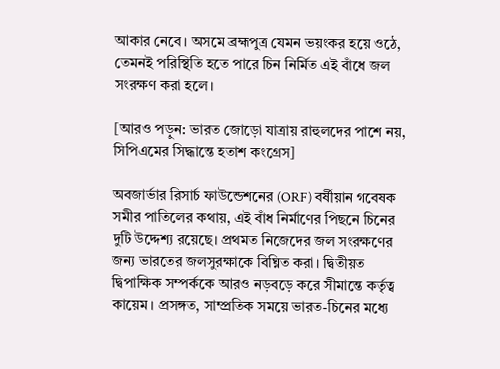আকার নেবে। অসমে ব্রহ্মপুত্র যেমন ভয়ংকর হয়ে ওঠে, তেমনই পরিস্থিতি হতে পারে চিন নির্মিত এই বাঁধে জল সংরক্ষণ করা হলে।

[আরও পড়ুন: ভারত জোড়ো যাত্রায় রাহুলদের পাশে নয়, সিপিএমের সিদ্ধান্তে হতাশ কংগ্রেস]

অবজার্ভার রিসার্চ ফাউন্ডেশনের (ORF) বর্ষীয়ান গবেষক সমীর পাতিলের কথায়, এই বাঁধ নির্মাণের পিছনে চিনের দুটি উদ্দেশ্য রয়েছে। প্রথমত নিজেদের জল সংরক্ষণের জন্য ভারতের জলসুরক্ষাকে বিঘ্নিত করা। দ্বিতীয়ত দ্বিপাক্ষিক সম্পর্ককে আরও নড়বড়ে করে সীমান্তে কর্তৃত্ব কায়েম। প্রসঙ্গত, সাম্প্রতিক সময়ে ভারত-চিনের মধ্যে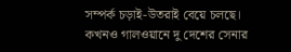সম্পর্ক চড়াই-উতরাই বেয়ে চলছে। কখনও গালওয়ানে দু দেশের সেনার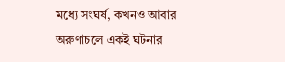মধ্যে সংঘর্ষ, কখনও আবার অরুণাচলে একই ঘটনার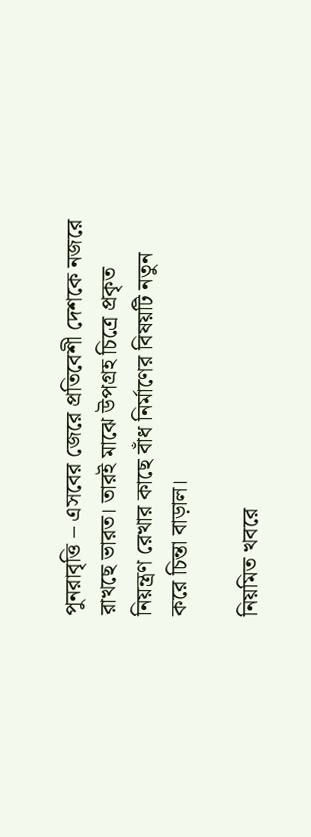পুনরাবৃত্তি – এসবের জেরে প্রতিবেশী দেশকে নজরে রাখছে ভারত। তারই মাঝে উপগ্রহ চিত্রে প্রকৃত নিয়ন্ত্রণ রেখার কাছে বাঁধ নির্মাণের বিষয়টি নতুন করে চিন্তা বাড়াল।

নিয়মিত খবরে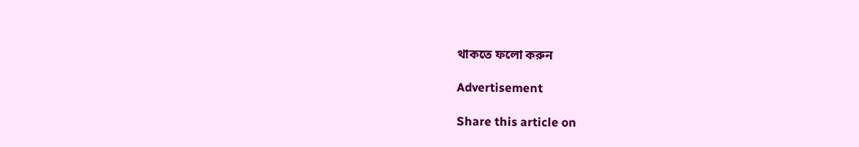থাকতে ফলো করুন

Advertisement

Share this article on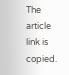The article link is copied.